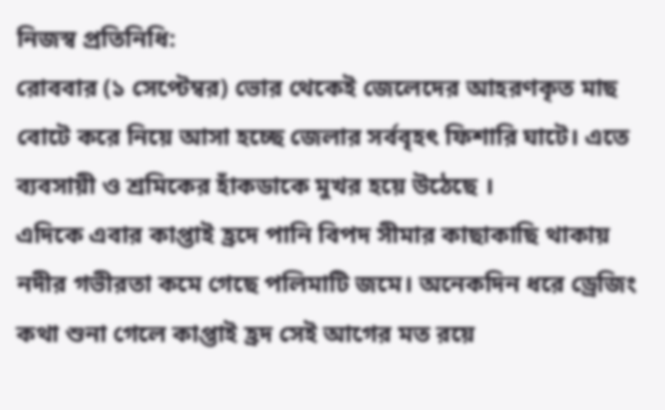নিজস্ব প্রতিনিধি:
রোববার (১ সেপ্টেম্বর) ভোর থেকেই জেলেদের আহরণকৃত মাছ বোটে করে নিয়ে আসা হচ্ছে জেলার সর্ববৃহৎ ফিশারি ঘাটে। এতে ব্যবসায়ী ও শ্রমিকের হাঁকডাকে মুখর হয়ে উঠেছে ।
এদিকে এবার কাপ্তাই হ্রদে পানি বিপদ সীমার কাছাকাছি থাকায় নদীর গভীরতা কমে গেছে পলিমাটি জমে। অনেকদিন ধরে ড্রেজিং কথা শুনা গেলে কাপ্তাই হ্রদ সেই আগের মত রয়ে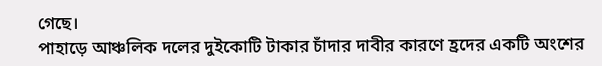গেছে।
পাহাড়ে আঞ্চলিক দলের দুইকোটি টাকার চাঁদার দাবীর কারণে হ্রদের একটি অংশের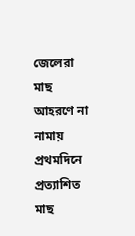জেলেরা মাছ আহরণে না নামায় প্রথমদিনে প্রত্যাশিত মাছ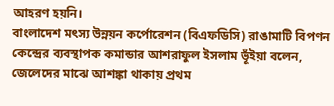আহরণ হয়নি।
বাংলাদেশ মৎস্য উন্নয়ন কর্পোরেশন (বিএফডিসি) রাঙামাটি বিপণন কেন্দ্রের ব্যবস্থাপক কমান্ডার আশরাফুল ইসলাম ভূঁইয়া বলেন, জেলেদের মাঝে আশঙ্কা থাকায় প্রথম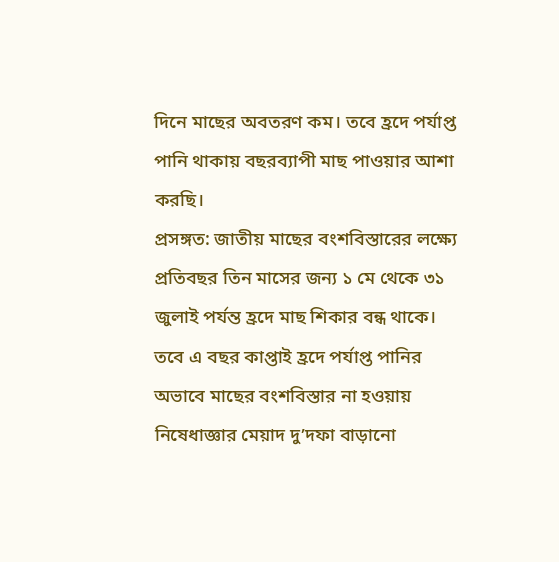দিনে মাছের অবতরণ কম। তবে হ্রদে পর্যাপ্ত পানি থাকায় বছরব্যাপী মাছ পাওয়ার আশা করছি।
প্রসঙ্গত: জাতীয় মাছের বংশবিস্তারের লক্ষ্যে প্রতিবছর তিন মাসের জন্য ১ মে থেকে ৩১ জুলাই পর্যন্ত হ্রদে মাছ শিকার বন্ধ থাকে। তবে এ বছর কাপ্তাই হ্রদে পর্যাপ্ত পানির অভাবে মাছের বংশবিস্তার না হওয়ায় নিষেধাজ্ঞার মেয়াদ দু’দফা বাড়ানো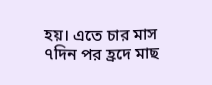হয়। এতে চার মাস ৭দিন পর হ্রদে মাছ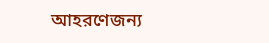আহরণেজন্য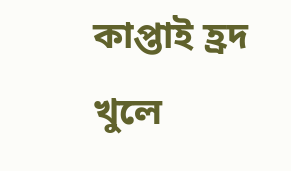কাপ্তাই হ্রদ খুলে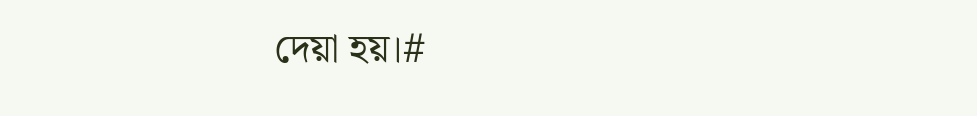দেয়া হয়।#